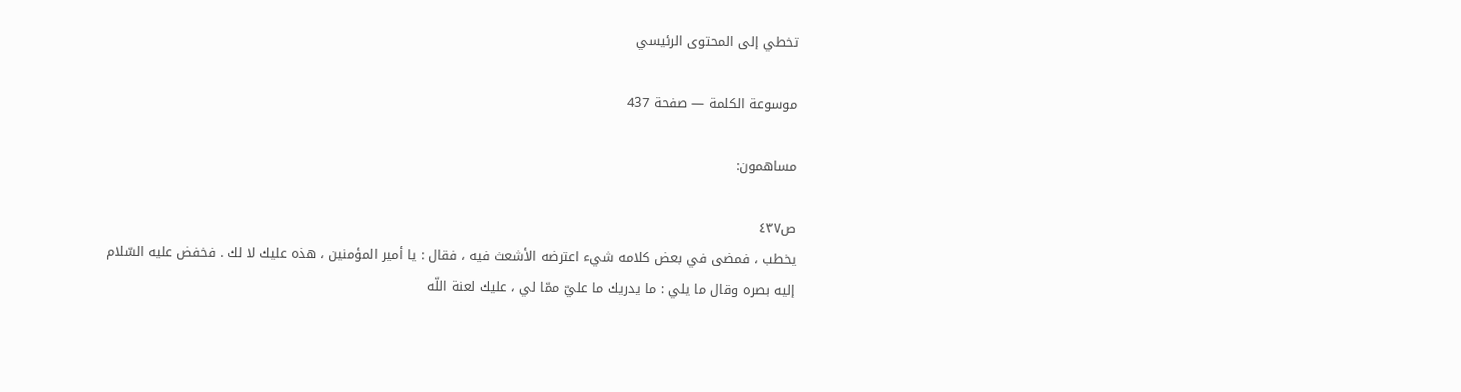تخطي إلى المحتوى الرئيسي

موسوعة الكلمة — صفحة 437

مساهمون:

ص٤٣٧
يخطب ، فمضى في بعض كلامه شيء اعترضه الأشعث فيه ، فقال : يا أمير المؤمنين ، هذه عليك لا لك . فخفض عليه السّلام إليه بصره وقال ما يلي : ما يدريك ما عليّ ممّا لي ، عليك لعنة اللّه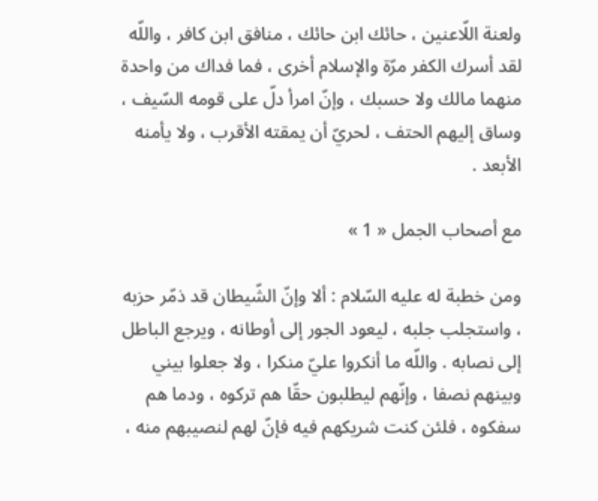ولعنة اللّاعنين ، حائك ابن حائك ، منافق ابن كافر ، واللّه لقد أسرك الكفر مرّة والإسلام أخرى ، فما فداك من واحدة منهما مالك ولا حسبك ، وإنّ امرأ دلّ على قومه السّيف ، وساق إليهم الحتف ، لحريّ أن يمقته الأقرب ، ولا يأمنه الأبعد .

مع أصحاب الجمل « 1 »

ومن خطبة له عليه السّلام : ألا وإنّ الشّيطان قد ذمّر حزبه ، واستجلب جلبه ، ليعود الجور إلى أوطانه ، ويرجع الباطل إلى نصابه . واللّه ما أنكروا عليّ منكرا ، ولا جعلوا بيني وبينهم نصفا ، وإنّهم ليطلبون حقّا هم تركوه ، ودما هم سفكوه ، فلئن كنت شريكهم فيه فإنّ لهم لنصيبهم منه ،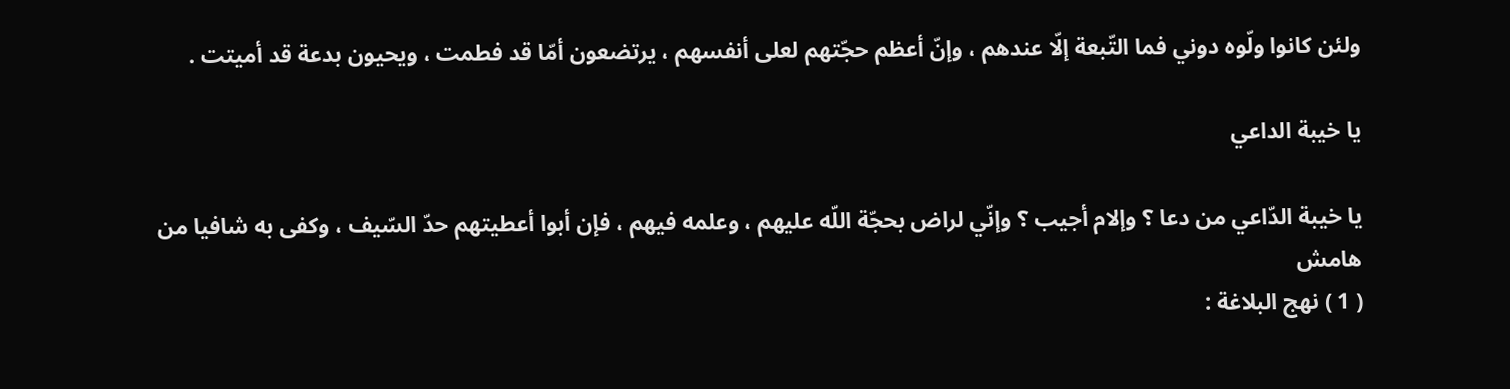ولئن كانوا ولّوه دوني فما التّبعة إلّا عندهم ، وإنّ أعظم حجّتهم لعلى أنفسهم ، يرتضعون أمّا قد فطمت ، ويحيون بدعة قد أميتت .

يا خيبة الداعي

يا خيبة الدّاعي من دعا ؟ وإلام أجيب ؟ وإنّي لراض بحجّة اللّه عليهم ، وعلمه فيهم ، فإن أبوا أعطيتهم حدّ السّيف ، وكفى به شافيا من
هامش
( 1 ) نهج البلاغة :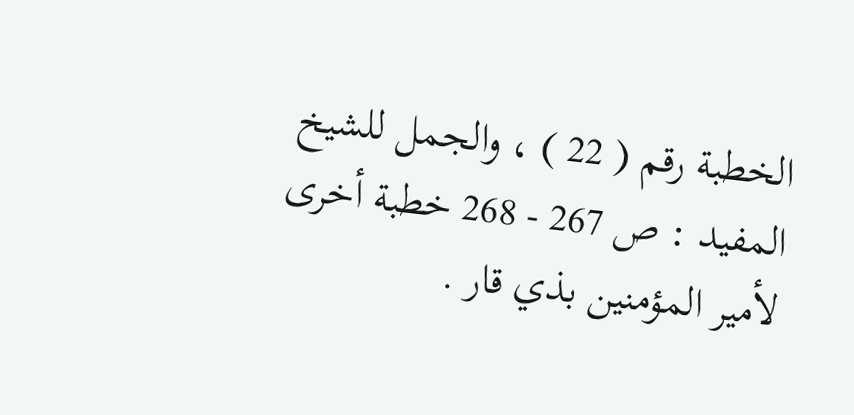الخطبة رقم ( 22 ) ، والجمل للشيخ المفيد : ص 267 - 268 خطبة أخرى لأمير المؤمنين بذي قار .